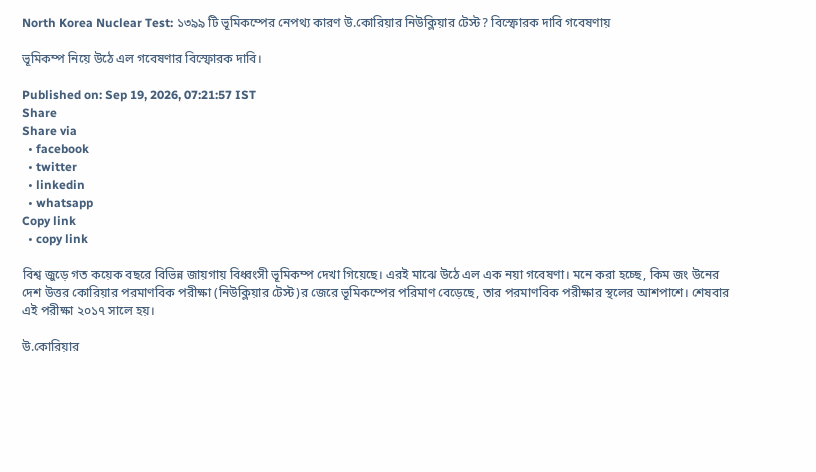North Korea Nuclear Test: ১৩৯৯ টি ভূমিকম্পের নেপথ্য কারণ উ.কোরিয়ার নিউক্লিয়ার টেস্ট? বিস্ফোরক দাবি গবেষণায়

ভূমিকম্প নিয়ে উঠে এল গবেষণার বিস্ফোরক দাবি।

Published on: Sep 19, 2026, 07:21:57 IST
Share
Share via
  • facebook
  • twitter
  • linkedin
  • whatsapp
Copy link
  • copy link

বিশ্ব জুড়ে গত কয়েক বছরে বিভিন্ন জায়গায় বিধ্বংসী ভূমিকম্প দেখা গিয়েছে। এরই মাঝে উঠে এল এক নয়া গবেষণা। মনে করা হচ্ছে, কিম জং উনের দেশ উত্তর কোরিয়ার পরমাণবিক পরীক্ষা (নিউক্লিয়ার টেস্ট)র জেরে ভূমিকম্পের পরিমাণ বেড়েছে, তার পরমাণবিক পরীক্ষার স্থলের আশপাশে। শেষবার এই পরীক্ষা ২০১৭ সালে হয়।

উ.কোরিয়ার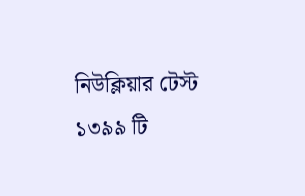নিউক্লিয়ার টেস্ট ১৩৯৯ টি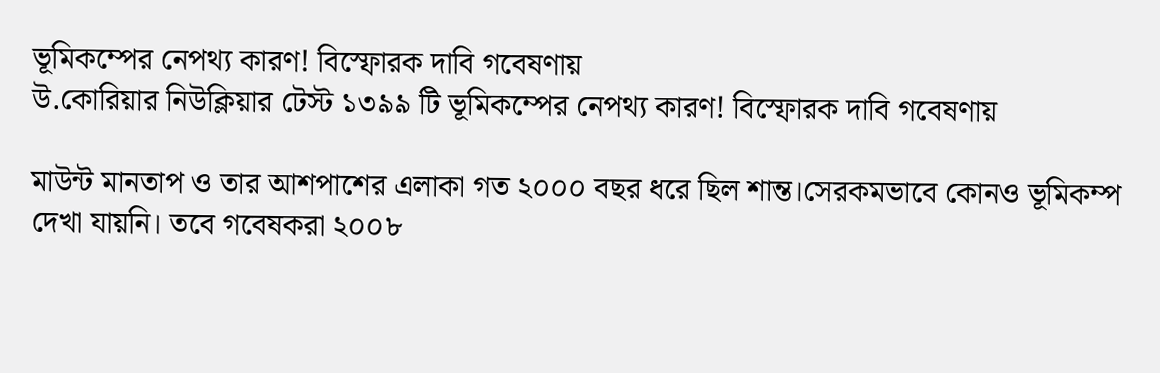ভূমিকম্পের নেপথ্য কারণ! বিস্ফোরক দাবি গবেষণায়
উ.কোরিয়ার নিউক্লিয়ার টেস্ট ১৩৯৯ টি ভূমিকম্পের নেপথ্য কারণ! বিস্ফোরক দাবি গবেষণায়

মাউন্ট মানতাপ ও তার আশপাশের এলাকা গত ২০০০ বছর ধরে ছিল শান্ত।সেরকমভাবে কোনও ভূমিকম্প দেখা যায়নি। তবে গবেষকরা ২০০৮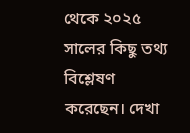থেকে ২০২৫ সালের কিছু তথ্য বিশ্লেষণ করেছেন। দেখা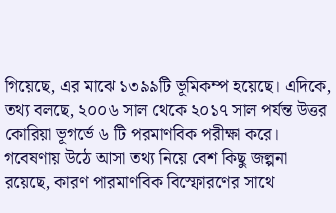গিয়েছে, এর মাঝে ১৩৯৯টি ভূমিকম্প হয়েছে। এদিকে, তথ্য বলছে, ২০০৬ সাল থেকে ২০১৭ সাল পর্যন্ত উত্তর কোরিয়া ভূগর্ভে ৬ টি পরমাণবিক পরীক্ষা করে। গবেষণায় উঠে আসা তথ্য নিয়ে বেশ কিছু জল্পনা রয়েছে, কারণ পারমাণবিক বিস্ফোরণের সাথে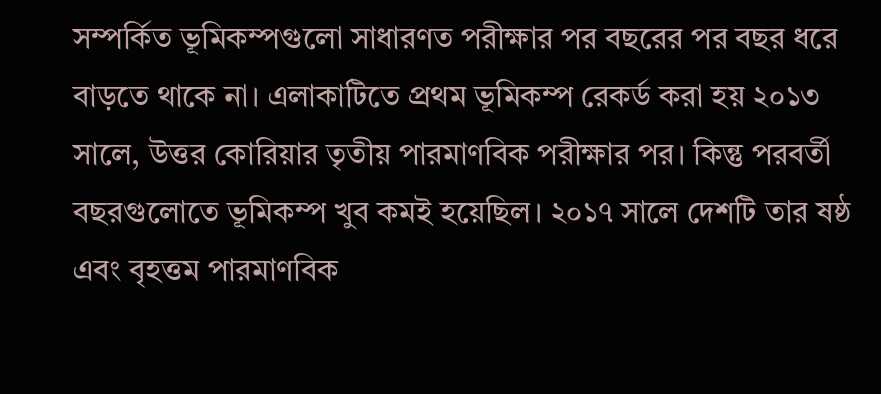সম্পর্কিত ভূমিকম্পগুলো সাধারণত পরীক্ষার পর বছরের পর বছর ধরে বাড়তে থাকে না। এলাকাটিতে প্রথম ভূমিকম্প রেকর্ড করা হয় ২০১৩ সালে, উত্তর কোরিয়ার তৃতীয় পারমাণবিক পরীক্ষার পর। কিন্তু পরবর্তী বছরগুলোতে ভূমিকম্প খুব কমই হয়েছিল। ২০১৭ সালে দেশটি তার ষষ্ঠ এবং বৃহত্তম পারমাণবিক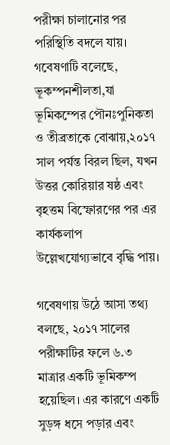পরীক্ষা চালানোর পর পরিস্থিতি বদলে যায়। গবেষণাটি বলেছে, ভূকম্পনশীলতা,যা ভূমিকম্পের পৌনঃপুনিকতা ও তীব্রতাকে বোঝায়,২০১৭ সাল পর্যন্ত বিরল ছিল, যখন উত্তর কোরিয়ার ষষ্ঠ এবং বৃহত্তম বিস্ফোরণের পর এর কার্যকলাপ উল্লেখযোগ্যভাবে বৃদ্ধি পায়।

গবেষণায় উঠে আসা তথ্য বলছে, ২০১৭ সালের পরীক্ষাটির ফলে ৬.৩ মাত্রার একটি ভূমিকম্প হয়েছিল। এর কারণে একটি সুড়ঙ্গ ধসে পড়ার এবং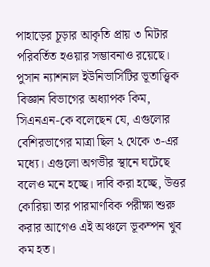পাহাড়ের চূড়ার আকৃতি প্রায় ৩ মিটার পরিবর্তিত হওয়ার সম্ভাবনাও রয়েছে। পুসান ন্যাশনাল ইউনিভার্সিটির ভূতাত্ত্বিক বিজ্ঞান বিভাগের অধ্যাপক কিম, সিএনএন-কে বলেছেন যে, এগুলোর বেশিরভাগের মাত্রা ছিল ২ থেকে ৩-এর মধ্যে। এগুলো অগভীর স্থানে ঘটেছে বলেও মনে হচ্ছে। দাবি করা হচ্ছে, উত্তর কোরিয়া তার পারমাণবিক পরীক্ষা শুরু করার আগেও এই অঞ্চলে ভূকম্পন খুব কম হত।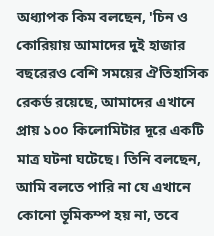অধ্যাপক কিম বলছেন, 'চিন ও কোরিয়ায় আমাদের দুই হাজার বছরেরও বেশি সময়ের ঐতিহাসিক রেকর্ড রয়েছে, আমাদের এখানে প্রায় ১০০ কিলোমিটার দূরে একটি মাত্র ঘটনা ঘটেছে। তিনি বলছেন, আমি বলতে পারি না যে এখানে কোনো ভূমিকম্প হয় না, তবে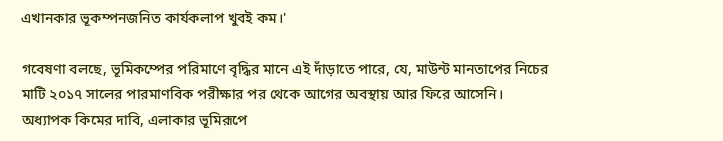এখানকার ভূকম্পনজনিত কার্যকলাপ খুবই কম।'

গবেষণা বলছে, ভূমিকম্পের পরিমাণে বৃদ্ধির মানে এই দাঁড়াতে পারে, যে, মাউন্ট মানতাপের নিচের মাটি ২০১৭ সালের পারমাণবিক পরীক্ষার পর থেকে আগের অবস্থায় আর ফিরে আসেনি। অধ্যাপক কিমের দাবি, এলাকার ভূমিরূপে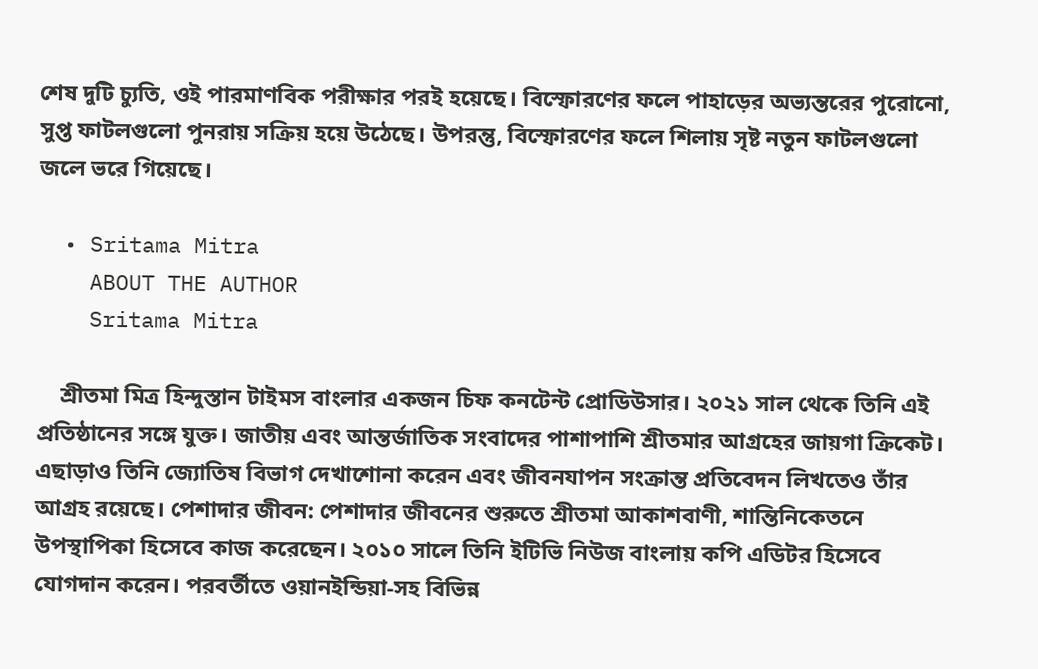শেষ দুটি চ্যুতি, ওই পারমাণবিক পরীক্ষার পরই হয়েছে। বিস্ফোরণের ফলে পাহাড়ের অভ্যন্তরের পুরোনো, সুপ্ত ফাটলগুলো পুনরায় সক্রিয় হয়ে উঠেছে। উপরন্তু, বিস্ফোরণের ফলে শিলায় সৃষ্ট নতুন ফাটলগুলো জলে ভরে গিয়েছে।

  • Sritama Mitra
    ABOUT THE AUTHOR
    Sritama Mitra

    শ্রীতমা মিত্র হিন্দুস্তান টাইমস বাংলার একজন চিফ কনটেন্ট প্রোডিউসার। ২০২১ সাল থেকে তিনি এই প্রতিষ্ঠানের সঙ্গে যুক্ত। জাতীয় এবং আন্তর্জাতিক সংবাদের পাশাপাশি শ্রীতমার আগ্রহের জায়গা ক্রিকেট। এছাড়াও তিনি জ্যোতিষ বিভাগ দেখাশোনা করেন এবং জীবনযাপন সংক্রান্ত প্রতিবেদন লিখতেও তাঁর আগ্রহ রয়েছে। পেশাদার জীবন: পেশাদার জীবনের শুরুতে শ্রীতমা আকাশবাণী, শান্তিনিকেতনে উপস্থাপিকা হিসেবে কাজ করেছেন। ২০১০ সালে তিনি ইটিভি নিউজ বাংলায় কপি এডিটর হিসেবে যোগদান করেন। পরবর্তীতে ওয়ানইন্ডিয়া-সহ বিভিন্ন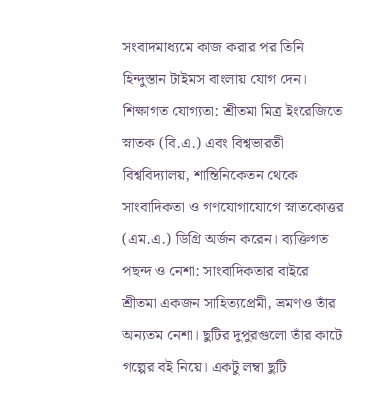সংবাদমাধ্যমে কাজ করার পর তিনি হিন্দুস্তান টাইমস বাংলায় যোগ দেন। শিক্ষাগত যোগ্যতা: শ্রীতমা মিত্র ইংরেজিতে স্নাতক (বি.এ.) এবং বিশ্বভারতী বিশ্ববিদ্যালয়, শান্তিনিকেতন থেকে সাংবাদিকতা ও গণযোগাযোগে স্নাতকোত্তর (এম.এ.) ডিগ্রি অর্জন করেন। ব্যক্তিগত পছন্দ ও নেশা: সাংবাদিকতার বাইরে শ্রীতমা একজন সাহিত্যপ্রেমী, ভ্রমণও তাঁর অন্যতম নেশা। ছুটির দুপুরগুলো তাঁর কাটে গল্পের বই নিয়ে। একটু লম্বা ছুটি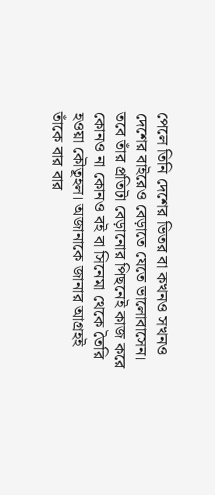পেলে তিনি দেশের ভিতর বা কখনও সখনও দেশের বাইরেও বেড়াতে যেতে ভালোবাসেন। তবে তাঁর প্রতিটা বেড়ানোর পিছনেই কাজ করে কোনও না কোনও বই বা সিনেমা থেকে তৈরি হওয়া কৌতূহল। অজানাকে জানার আগ্রহই তাঁকে বার বার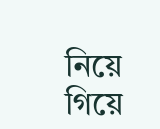নিয়ে গিয়ে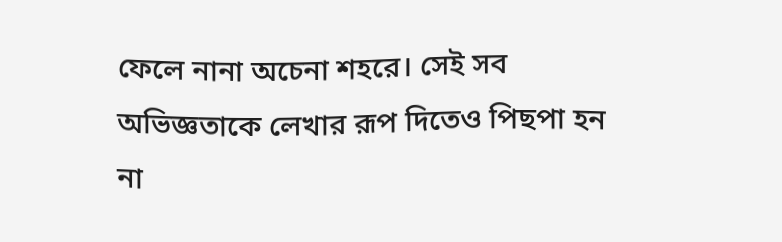ফেলে নানা অচেনা শহরে। সেই সব অভিজ্ঞতাকে লেখার রূপ দিতেও পিছপা হন না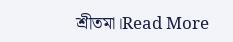শ্রীতমা।Read More